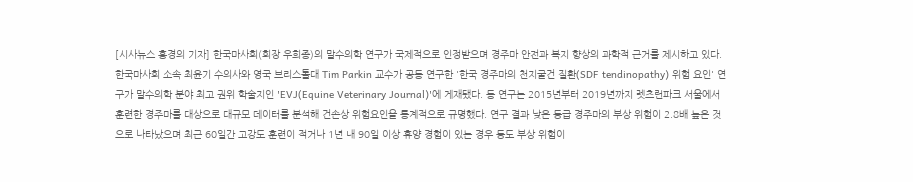[시사뉴스 홍경의 기자] 한국마사회(회장 우희종)의 말수의학 연구가 국제적으로 인정받으며 경주마 안전과 복지 향상의 과학적 근거를 제시하고 있다. 한국마사회 소속 최윤기 수의사와 영국 브리스톨대 Tim Parkin 교수가 공동 연구한 '한국 경주마의 천지굴건 질환(SDF tendinopathy) 위험 요인' 연구가 말수의학 분야 최고 권위 학술지인 'EVJ(Equine Veterinary Journal)'에 게재됐다. 동 연구는 2015년부터 2019년까지 렛츠런파크 서울에서 훈련한 경주마를 대상으로 대규모 데이터를 분석해 건손상 위험요인을 통계적으로 규명했다. 연구 결과 낮은 등급 경주마의 부상 위험이 2.8배 높은 것으로 나타났으며 최근 60일간 고강도 훈련이 적거나 1년 내 90일 이상 휴양 경험이 있는 경우 등도 부상 위험이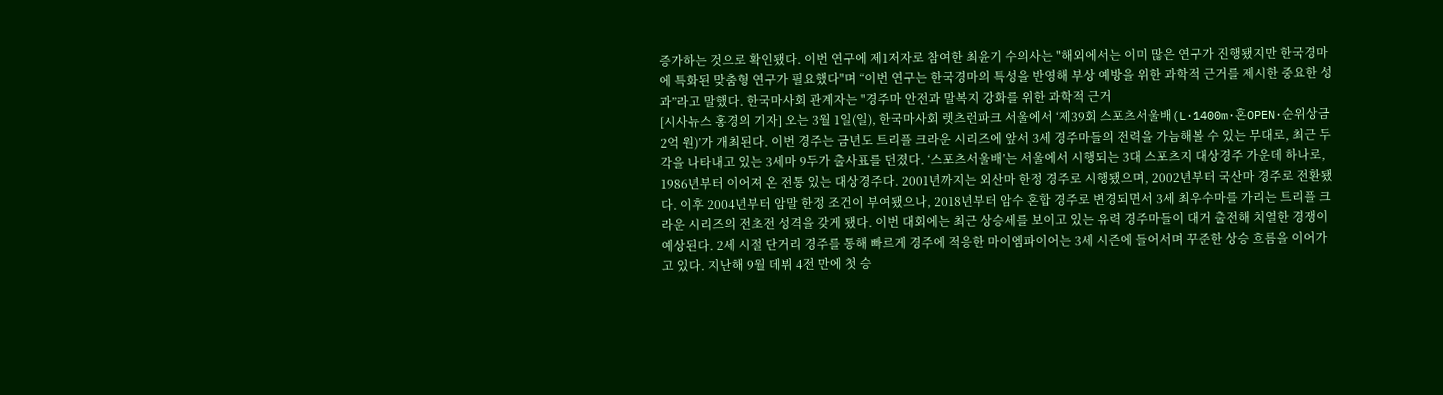증가하는 것으로 확인됐다. 이번 연구에 제1저자로 참여한 최윤기 수의사는 "해외에서는 이미 많은 연구가 진행됐지만 한국경마에 특화된 맞춤형 연구가 필요했다"며 “이번 연구는 한국경마의 특성을 반영해 부상 예방을 위한 과학적 근거를 제시한 중요한 성과”라고 말했다. 한국마사회 관계자는 "경주마 안전과 말복지 강화를 위한 과학적 근거
[시사뉴스 홍경의 기자] 오는 3월 1일(일), 한국마사회 렛츠런파크 서울에서 ‘제39회 스포츠서울배(L·1400m·혼OPEN·순위상금 2억 원)’가 개최된다. 이번 경주는 금년도 트리플 크라운 시리즈에 앞서 3세 경주마들의 전력을 가늠해볼 수 있는 무대로, 최근 두각을 나타내고 있는 3세마 9두가 출사표를 던졌다. ‘스포츠서울배’는 서울에서 시행되는 3대 스포츠지 대상경주 가운데 하나로, 1986년부터 이어져 온 전통 있는 대상경주다. 2001년까지는 외산마 한정 경주로 시행됐으며, 2002년부터 국산마 경주로 전환됐다. 이후 2004년부터 암말 한정 조건이 부여됐으나, 2018년부터 암수 혼합 경주로 변경되면서 3세 최우수마를 가리는 트리플 크라운 시리즈의 전초전 성격을 갖게 됐다. 이번 대회에는 최근 상승세를 보이고 있는 유력 경주마들이 대거 출전해 치열한 경쟁이 예상된다. 2세 시절 단거리 경주를 통해 빠르게 경주에 적응한 마이엠파이어는 3세 시즌에 들어서며 꾸준한 상승 흐름을 이어가고 있다. 지난해 9월 데뷔 4전 만에 첫 승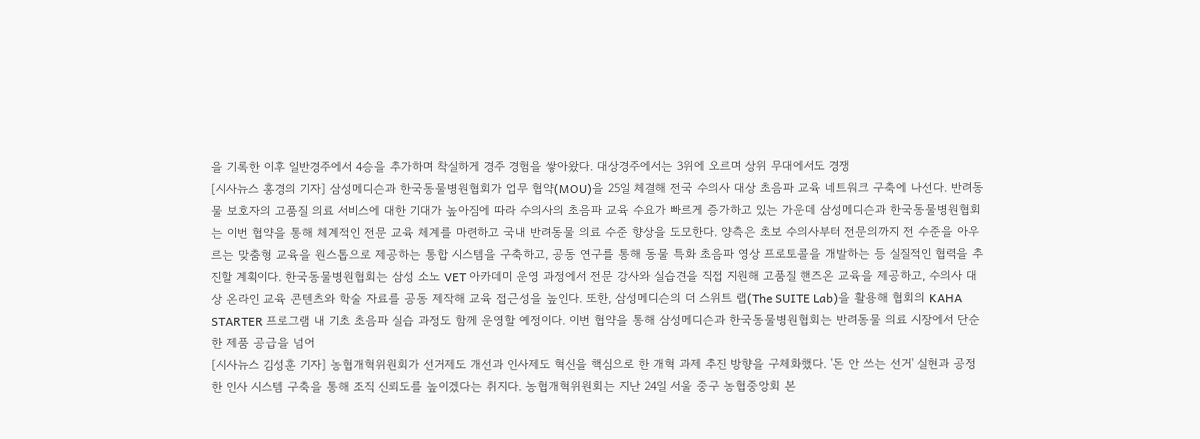을 기록한 이후 일반경주에서 4승을 추가하며 착실하게 경주 경험을 쌓아왔다. 대상경주에서는 3위에 오르며 상위 무대에서도 경쟁
[시사뉴스 홍경의 기자] 삼성메디슨과 한국동물병원협회가 업무 협약(MOU)을 25일 체결해 전국 수의사 대상 초음파 교육 네트워크 구축에 나선다. 반려동물 보호자의 고품질 의료 서비스에 대한 기대가 높아짐에 따라 수의사의 초음파 교육 수요가 빠르게 증가하고 있는 가운데 삼성메디슨과 한국동물병원협회는 이번 협약을 통해 체계적인 전문 교육 체계를 마련하고 국내 반려동물 의료 수준 향상을 도모한다. 양측은 초보 수의사부터 전문의까지 전 수준을 아우르는 맞춤형 교육을 원스톱으로 제공하는 통합 시스템을 구축하고, 공동 연구를 통해 동물 특화 초음파 영상 프로토콜을 개발하는 등 실질적인 협력을 추진할 계획이다. 한국동물병원협회는 삼성 소노 VET 아카데미 운영 과정에서 전문 강사와 실습견을 직접 지원해 고품질 핸즈온 교육을 제공하고, 수의사 대상 온라인 교육 콘텐츠와 학술 자료를 공동 제작해 교육 접근성을 높인다. 또한, 삼성메디슨의 더 스위트 랩(The SUITE Lab)을 활용해 협회의 KAHA STARTER 프로그램 내 기초 초음파 실습 과정도 함께 운영할 예정이다. 이번 협약을 통해 삼성메디슨과 한국동물병원협회는 반려동물 의료 시장에서 단순한 제품 공급을 넘어
[시사뉴스 김성훈 기자] 농협개혁위원회가 선거제도 개선과 인사제도 혁신을 핵심으로 한 개혁 과제 추진 방향을 구체화했다. '돈 안 쓰는 선거' 실현과 공정한 인사 시스템 구축을 통해 조직 신뢰도를 높이겠다는 취지다. 농협개혁위원회는 지난 24일 서울 중구 농협중앙회 본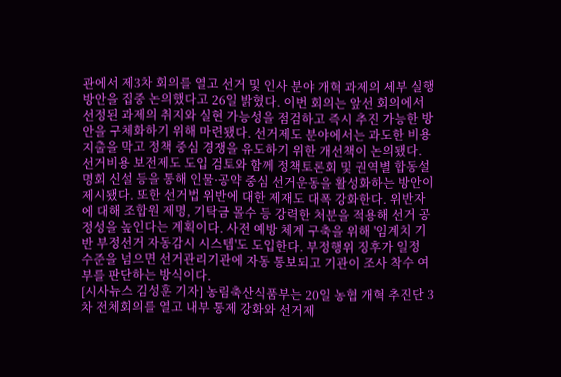관에서 제3차 회의를 열고 선거 및 인사 분야 개혁 과제의 세부 실행방안을 집중 논의했다고 26일 밝혔다. 이번 회의는 앞선 회의에서 선정된 과제의 취지와 실현 가능성을 점검하고 즉시 추진 가능한 방안을 구체화하기 위해 마련됐다. 선거제도 분야에서는 과도한 비용 지출을 막고 정책 중심 경쟁을 유도하기 위한 개선책이 논의됐다. 선거비용 보전제도 도입 검토와 함께 정책토론회 및 권역별 합동설명회 신설 등을 통해 인물·공약 중심 선거운동을 활성화하는 방안이 제시됐다. 또한 선거법 위반에 대한 제재도 대폭 강화한다. 위반자에 대해 조합원 제명, 기탁금 몰수 등 강력한 처분을 적용해 선거 공정성을 높인다는 계획이다. 사전 예방 체계 구축을 위해 '임계치 기반 부정선거 자동감시 시스템'도 도입한다. 부정행위 징후가 일정 수준을 넘으면 선거관리기관에 자동 통보되고 기관이 조사 착수 여부를 판단하는 방식이다.
[시사뉴스 김성훈 기자] 농림축산식품부는 20일 농협 개혁 추진단 3차 전체회의를 열고 내부 통제 강화와 선거제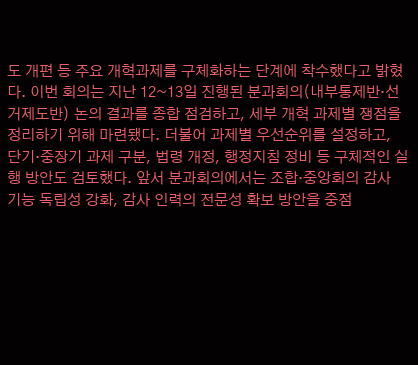도 개편 등 주요 개혁과제를 구체화하는 단계에 착수했다고 밝혔다. 이번 회의는 지난 12~13일 진행된 분과회의(내부통제반·선거제도반) 논의 결과를 종합 점검하고, 세부 개혁 과제별 쟁점을 정리하기 위해 마련됐다. 더불어 과제별 우선순위를 설정하고, 단기·중장기 과제 구분, 법령 개정, 행정지침 정비 등 구체적인 실행 방안도 검토했다. 앞서 분과회의에서는 조합·중앙회의 감사 기능 독립성 강화, 감사 인력의 전문성 확보 방안을 중점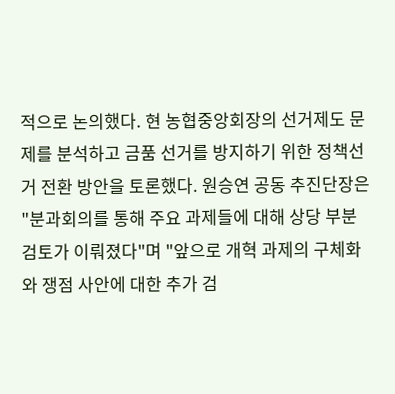적으로 논의했다. 현 농협중앙회장의 선거제도 문제를 분석하고 금품 선거를 방지하기 위한 정책선거 전환 방안을 토론했다. 원승연 공동 추진단장은 "분과회의를 통해 주요 과제들에 대해 상당 부분 검토가 이뤄졌다"며 "앞으로 개혁 과제의 구체화와 쟁점 사안에 대한 추가 검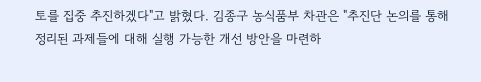토를 집중 추진하겠다"고 밝혔다. 김종구 농식품부 차관은 "추진단 논의를 통해 정리된 과제들에 대해 실행 가능한 개선 방안을 마련하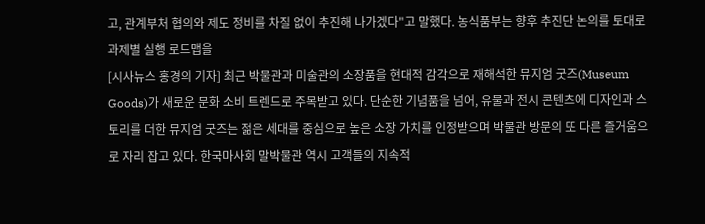고, 관계부처 협의와 제도 정비를 차질 없이 추진해 나가겠다"고 말했다. 농식품부는 향후 추진단 논의를 토대로 과제별 실행 로드맵을
[시사뉴스 홍경의 기자] 최근 박물관과 미술관의 소장품을 현대적 감각으로 재해석한 뮤지엄 굿즈(Museum Goods)가 새로운 문화 소비 트렌드로 주목받고 있다. 단순한 기념품을 넘어, 유물과 전시 콘텐츠에 디자인과 스토리를 더한 뮤지엄 굿즈는 젊은 세대를 중심으로 높은 소장 가치를 인정받으며 박물관 방문의 또 다른 즐거움으로 자리 잡고 있다. 한국마사회 말박물관 역시 고객들의 지속적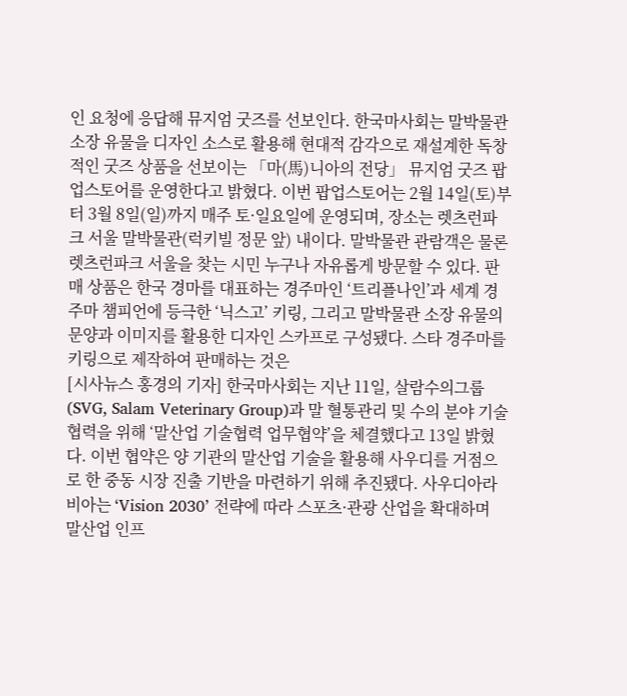인 요청에 응답해 뮤지엄 굿즈를 선보인다. 한국마사회는 말박물관 소장 유물을 디자인 소스로 활용해 현대적 감각으로 재설계한 독창적인 굿즈 상품을 선보이는 「마(馬)니아의 전당」 뮤지엄 굿즈 팝업스토어를 운영한다고 밝혔다. 이번 팝업스토어는 2월 14일(토)부터 3월 8일(일)까지 매주 토·일요일에 운영되며, 장소는 렛츠런파크 서울 말박물관(럭키빌 정문 앞) 내이다. 말박물관 관람객은 물론 렛츠런파크 서울을 찾는 시민 누구나 자유롭게 방문할 수 있다. 판매 상품은 한국 경마를 대표하는 경주마인 ‘트리플나인’과 세계 경주마 챔피언에 등극한 ‘닉스고’ 키링, 그리고 말박물관 소장 유물의 문양과 이미지를 활용한 디자인 스카프로 구성됐다. 스타 경주마를 키링으로 제작하여 판매하는 것은
[시사뉴스 홍경의 기자] 한국마사회는 지난 11일, 살람수의그룹(SVG, Salam Veterinary Group)과 말 혈통관리 및 수의 분야 기술협력을 위해 ‘말산업 기술협력 업무협약’을 체결했다고 13일 밝혔다. 이번 협약은 양 기관의 말산업 기술을 활용해 사우디를 거점으로 한 중동 시장 진출 기반을 마련하기 위해 추진됐다. 사우디아라비아는 ‘Vision 2030’ 전략에 따라 스포츠·관광 산업을 확대하며 말산업 인프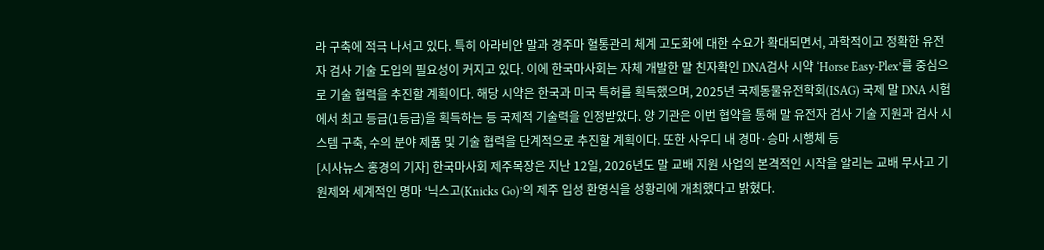라 구축에 적극 나서고 있다. 특히 아라비안 말과 경주마 혈통관리 체계 고도화에 대한 수요가 확대되면서, 과학적이고 정확한 유전자 검사 기술 도입의 필요성이 커지고 있다. 이에 한국마사회는 자체 개발한 말 친자확인 DNA검사 시약 ‘Horse Easy-Plex’를 중심으로 기술 협력을 추진할 계획이다. 해당 시약은 한국과 미국 특허를 획득했으며, 2025년 국제동물유전학회(ISAG) 국제 말 DNA 시험에서 최고 등급(1등급)을 획득하는 등 국제적 기술력을 인정받았다. 양 기관은 이번 협약을 통해 말 유전자 검사 기술 지원과 검사 시스템 구축, 수의 분야 제품 및 기술 협력을 단계적으로 추진할 계획이다. 또한 사우디 내 경마·승마 시행체 등
[시사뉴스 홍경의 기자] 한국마사회 제주목장은 지난 12일, 2026년도 말 교배 지원 사업의 본격적인 시작을 알리는 교배 무사고 기원제와 세계적인 명마 ‘닉스고(Knicks Go)’의 제주 입성 환영식을 성황리에 개최했다고 밝혔다.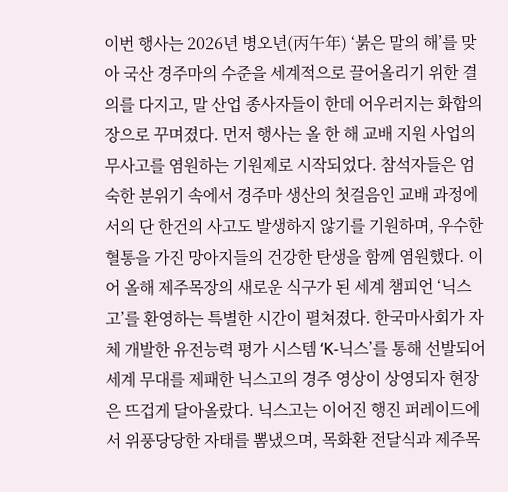이번 행사는 2026년 병오년(丙午年) ‘붉은 말의 해’를 맞아 국산 경주마의 수준을 세계적으로 끌어올리기 위한 결의를 다지고, 말 산업 종사자들이 한데 어우러지는 화합의 장으로 꾸며졌다. 먼저 행사는 올 한 해 교배 지원 사업의 무사고를 염원하는 기원제로 시작되었다. 참석자들은 엄숙한 분위기 속에서 경주마 생산의 첫걸음인 교배 과정에서의 단 한건의 사고도 발생하지 않기를 기원하며, 우수한 혈통을 가진 망아지들의 건강한 탄생을 함께 염원했다. 이어 올해 제주목장의 새로운 식구가 된 세계 챔피언 ‘닉스고’를 환영하는 특별한 시간이 펼쳐졌다. 한국마사회가 자체 개발한 유전능력 평가 시스템 ‘K-닉스’를 통해 선발되어 세계 무대를 제패한 닉스고의 경주 영상이 상영되자 현장은 뜨겁게 달아올랐다. 닉스고는 이어진 행진 퍼레이드에서 위풍당당한 자태를 뽐냈으며, 목화환 전달식과 제주목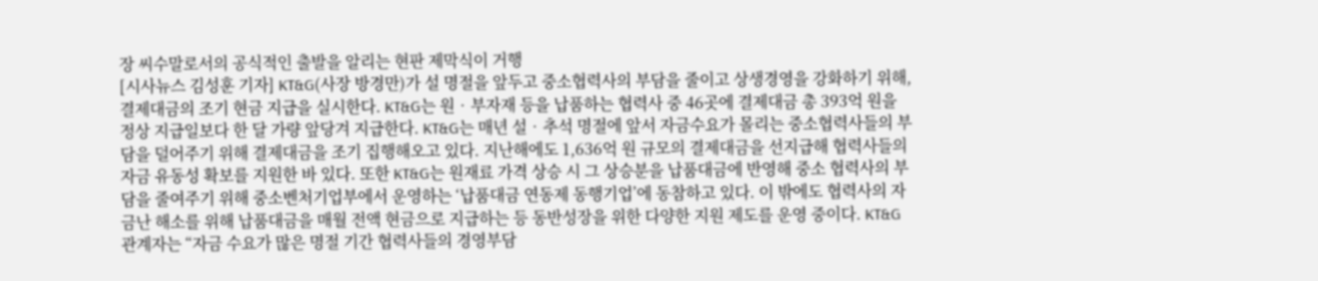장 씨수말로서의 공식적인 출발을 알리는 현판 제막식이 거행
[시사뉴스 김성훈 기자] KT&G(사장 방경만)가 설 명절을 앞두고 중소협력사의 부담을 줄이고 상생경영을 강화하기 위해, 결제대금의 조기 현금 지급을 실시한다. KT&G는 원‧부자재 등을 납품하는 협력사 중 46곳에 결제대금 총 393억 원을 정상 지급일보다 한 달 가량 앞당겨 지급한다. KT&G는 매년 설‧추석 명절에 앞서 자금수요가 몰리는 중소협력사들의 부담을 덜어주기 위해 결제대금을 조기 집행해오고 있다. 지난해에도 1,636억 원 규모의 결제대금을 선지급해 협력사들의 자금 유동성 확보를 지원한 바 있다. 또한 KT&G는 원재료 가격 상승 시 그 상승분을 납품대금에 반영해 중소 협력사의 부담을 줄여주기 위해 중소벤처기업부에서 운영하는 ‘납품대금 연동제 동행기업’에 동참하고 있다. 이 밖에도 협력사의 자금난 해소를 위해 납품대금을 매월 전액 현금으로 지급하는 등 동반성장을 위한 다양한 지원 제도를 운영 중이다. KT&G 관계자는 “자금 수요가 많은 명절 기간 협력사들의 경영부담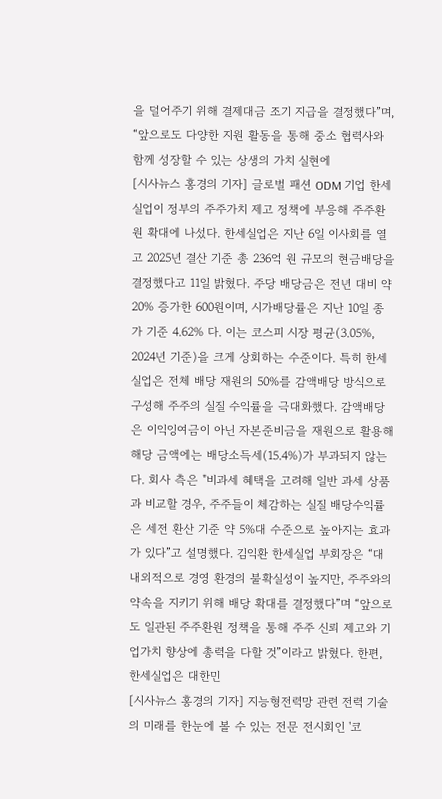을 덜어주기 위해 결제대금 조기 지급을 결정했다”며, “앞으로도 다양한 지원 활동을 통해 중소 협력사와 함께 성장할 수 있는 상생의 가치 실현에
[시사뉴스 홍경의 기자] 글로벌 패션 ODM 기업 한세실업이 정부의 주주가치 제고 정책에 부응해 주주환원 확대에 나섰다. 한세실업은 지난 6일 이사회를 열고 2025년 결산 기준 총 236억 원 규모의 현금배당을 결정했다고 11일 밝혔다. 주당 배당금은 전년 대비 약 20% 증가한 600원이며, 시가배당률은 지난 10일 종가 기준 4.62% 다. 이는 코스피 시장 평균(3.05%, 2024년 기준)을 크게 상회하는 수준이다. 특히 한세실업은 전체 배당 재원의 50%를 감액배당 방식으로 구성해 주주의 실질 수익률을 극대화했다. 감액배당은 이익잉여금이 아닌 자본준비금을 재원으로 활용해 해당 금액에는 배당소득세(15.4%)가 부과되지 않는다. 회사 측은 "비과세 혜택을 고려해 일반 과세 상품과 비교할 경우, 주주들이 체감하는 실질 배당수익률은 세전 환산 기준 약 5%대 수준으로 높아지는 효과가 있다”고 설명했다. 김익환 한세실업 부회장은 “대내외적으로 경영 환경의 불확실성이 높지만, 주주와의 약속을 지키기 위해 배당 확대를 결정했다”며 “앞으로도 일관된 주주환원 정책을 통해 주주 신뢰 제고와 기업가치 향상에 총력을 다할 것”이라고 밝혔다. 한편, 한세실업은 대한민
[시사뉴스 홍경의 기자] 지능형전력망 관련 전력 기술의 미래를 한눈에 볼 수 있는 전문 전시회인 '코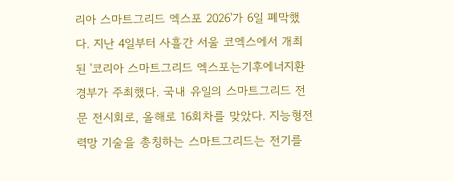리아 스마트그리드 엑스포 2026'가 6일 폐막했다. 지난 4일부터 사흘간 서울 코엑스에서 개최된 '코리아 스마트그리드 엑스포는기후에너지환경부가 주최했다. 국내 유일의 스마트그리드 전문 전시회로, 올해로 16회차를 맞았다. 지능형전력망 기술을 총칭하는 스마트그리드는 전기를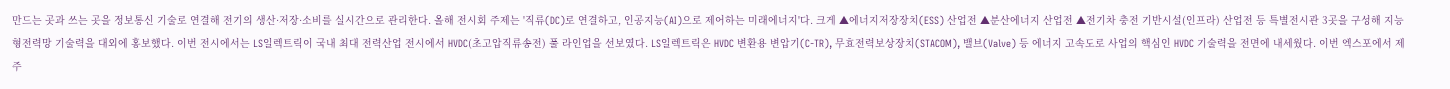만드는 곳과 쓰는 곳을 정보통신 기술로 연결해 전기의 생산·저장·소비를 실시간으로 관리한다. 올해 전시회 주제는 '직류(DC)로 연결하고, 인공지능(AI)으로 제어하는 미래에너지'다. 크게 ▲에너지저장장치(ESS) 산업전 ▲분산에너지 산업전 ▲전기차 충전 기반시설(인프라) 산업전 등 특별전시관 3곳을 구성해 지능형전력망 기술력을 대외에 홍보했다. 이번 전시에서는 LS일렉트릭이 국내 최대 전력산업 전시에서 HVDC(초고압직류송전) 풀 라인업을 선보였다. LS일렉트릭은 HVDC 변환용 변압기(C-TR), 무효전력보상장치(STACOM), 밸브(Valve) 등 에너지 고속도로 사업의 핵심인 HVDC 기술력을 전면에 내세웠다. 이번 엑스포에서 제주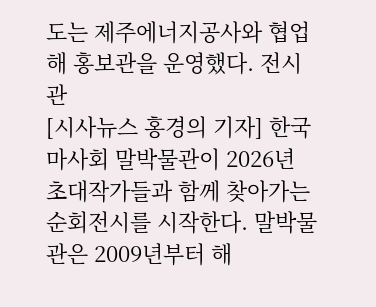도는 제주에너지공사와 협업해 홍보관을 운영했다. 전시관
[시사뉴스 홍경의 기자] 한국마사회 말박물관이 2026년 초대작가들과 함께 찾아가는 순회전시를 시작한다. 말박물관은 2009년부터 해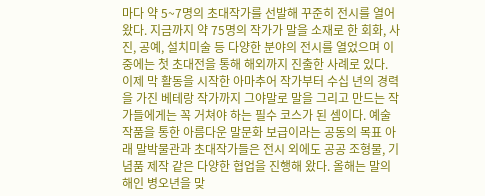마다 약 5~7명의 초대작가를 선발해 꾸준히 전시를 열어왔다. 지금까지 약 75명의 작가가 말을 소재로 한 회화, 사진, 공예, 설치미술 등 다양한 분야의 전시를 열었으며 이 중에는 첫 초대전을 통해 해외까지 진출한 사례로 있다. 이제 막 활동을 시작한 아마추어 작가부터 수십 년의 경력을 가진 베테랑 작가까지 그야말로 말을 그리고 만드는 작가들에게는 꼭 거쳐야 하는 필수 코스가 된 셈이다. 예술 작품을 통한 아름다운 말문화 보급이라는 공동의 목표 아래 말박물관과 초대작가들은 전시 외에도 공공 조형물, 기념품 제작 같은 다양한 협업을 진행해 왔다. 올해는 말의 해인 병오년을 맞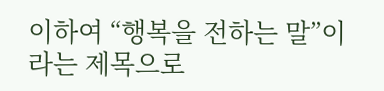이하여 “행복을 전하는 말”이라는 제목으로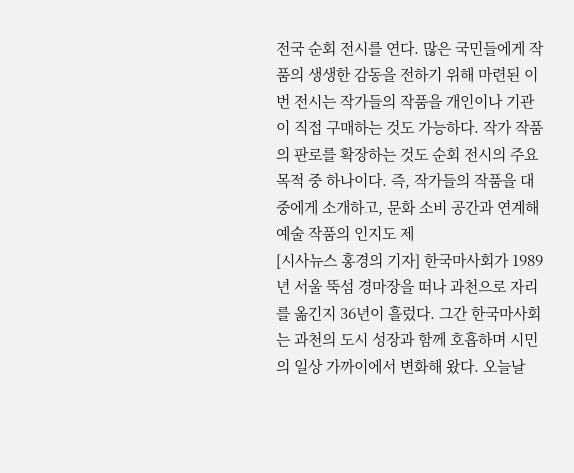전국 순회 전시를 연다. 많은 국민들에게 작품의 생생한 감동을 전하기 위해 마련된 이번 전시는 작가들의 작품을 개인이나 기관이 직접 구매하는 것도 가능하다. 작가 작품의 판로를 확장하는 것도 순회 전시의 주요 목적 중 하나이다. 즉, 작가들의 작품을 대중에게 소개하고, 문화 소비 공간과 연계해 예술 작품의 인지도 제
[시사뉴스 홍경의 기자] 한국마사회가 1989년 서울 뚝섬 경마장을 떠나 과천으로 자리를 옮긴지 36년이 흘렀다. 그간 한국마사회는 과천의 도시 성장과 함께 호흡하며 시민의 일상 가까이에서 변화해 왔다. 오늘날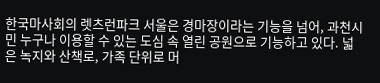한국마사회의 렛츠런파크 서울은 경마장이라는 기능을 넘어, 과천시민 누구나 이용할 수 있는 도심 속 열린 공원으로 기능하고 있다. 넓은 녹지와 산책로, 가족 단위로 머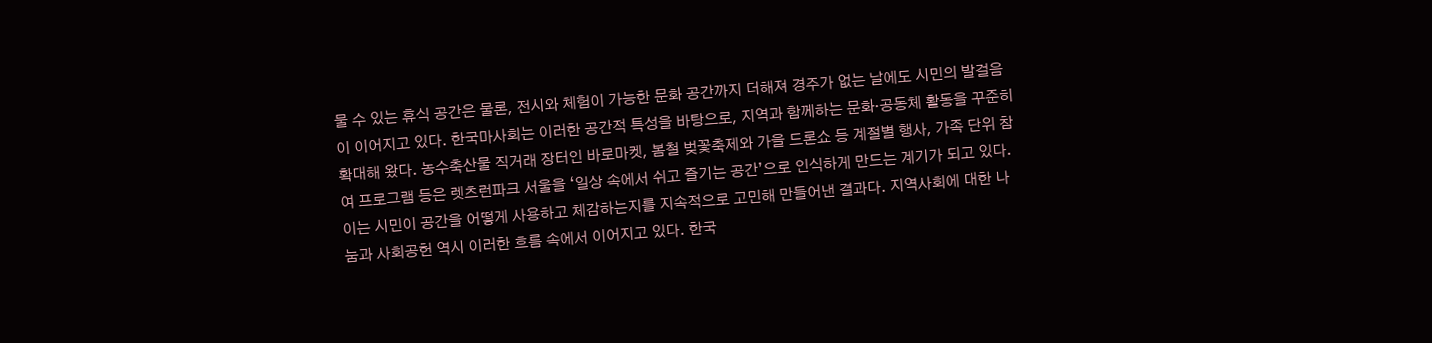물 수 있는 휴식 공간은 물론, 전시와 체험이 가능한 문화 공간까지 더해져 경주가 없는 날에도 시민의 발걸음이 이어지고 있다. 한국마사회는 이러한 공간적 특성을 바탕으로, 지역과 함께하는 문화·공동체 활동을 꾸준히 확대해 왔다. 농수축산물 직거래 장터인 바로마켓, 봄철 벚꽃축제와 가을 드론쇼 등 계절별 행사, 가족 단위 참여 프로그램 등은 렛츠런파크 서울을 ‘일상 속에서 쉬고 즐기는 공간’으로 인식하게 만드는 계기가 되고 있다. 이는 시민이 공간을 어떻게 사용하고 체감하는지를 지속적으로 고민해 만들어낸 결과다. 지역사회에 대한 나눔과 사회공헌 역시 이러한 흐름 속에서 이어지고 있다. 한국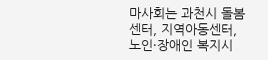마사회는 과천시 돌봄센터, 지역아동센터, 노인·장애인 복지시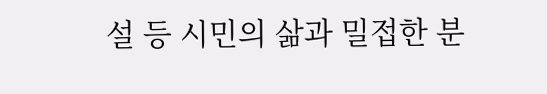설 등 시민의 삶과 밀접한 분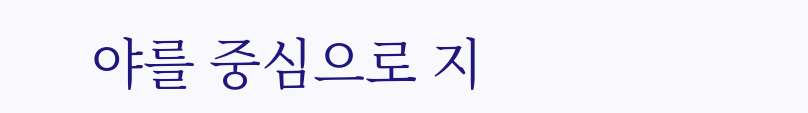야를 중심으로 지